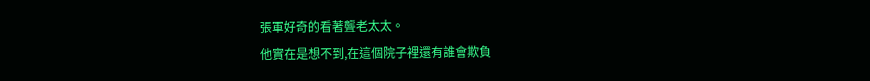張軍好奇的看著聾老太太。
他實在是想不到,在這個院子裡還有誰會欺負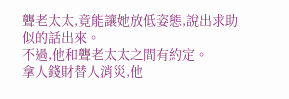聾老太太,竟能讓她放低姿態,說出求助似的話出來。
不過,他和聾老太太之間有約定。
拿人錢財替人消災,他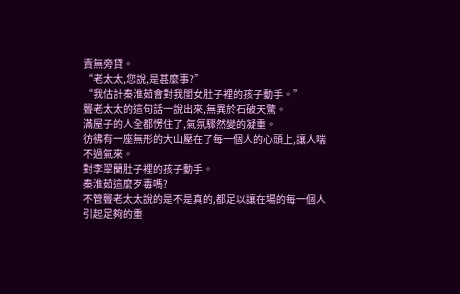責無旁貸。
“老太太,您說,是甚麼事?”
“我估計秦淮茹會對我閨女肚子裡的孩子動手。”
聾老太太的這句話一說出來,無異於石破天驚。
滿屋子的人全都愣住了,氣氛驟然變的凝重。
彷彿有一座無形的大山壓在了每一個人的心頭上,讓人喘不過氣來。
對李翠蘭肚子裡的孩子動手。
秦淮茹這麼歹毒嗎?
不管聾老太太說的是不是真的,都足以讓在場的每一個人引起足夠的重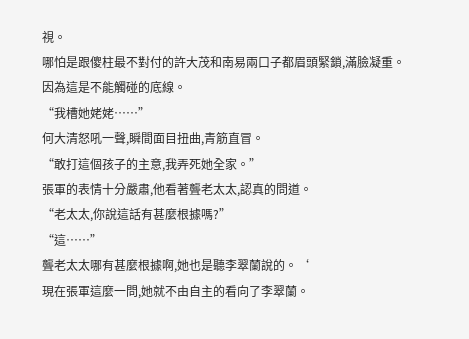視。
哪怕是跟傻柱最不對付的許大茂和南易兩口子都眉頭緊鎖,滿臉凝重。
因為這是不能觸碰的底線。
“我槽她姥姥……”
何大清怒吼一聲,瞬間面目扭曲,青筋直冒。
“敢打這個孩子的主意,我弄死她全家。”
張軍的表情十分嚴肅,他看著聾老太太,認真的問道。
“老太太,你說這話有甚麼根據嗎?”
“這……”
聾老太太哪有甚麼根據啊,她也是聽李翠蘭說的。‘
現在張軍這麼一問,她就不由自主的看向了李翠蘭。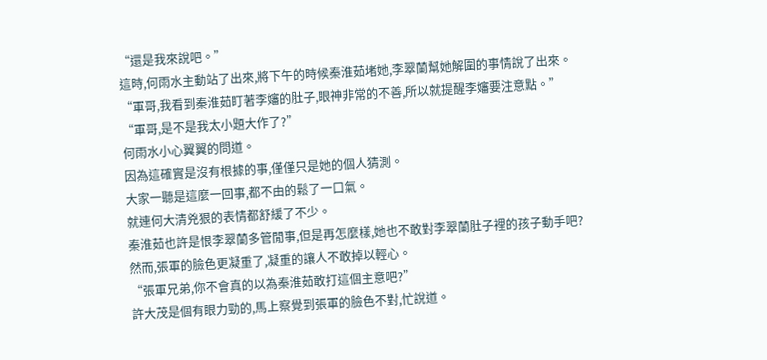“還是我來說吧。”
這時,何雨水主動站了出來,將下午的時候秦淮茹堵她,李翠蘭幫她解圍的事情說了出來。
“軍哥,我看到秦淮茹盯著李嬸的肚子,眼神非常的不善,所以就提醒李嬸要注意點。”
“軍哥,是不是我太小題大作了?”
何雨水小心翼翼的問道。
因為這確實是沒有根據的事,僅僅只是她的個人猜測。
大家一聽是這麼一回事,都不由的鬆了一口氣。
就連何大清兇狠的表情都舒緩了不少。
秦淮茹也許是恨李翠蘭多管閒事,但是再怎麼樣,她也不敢對李翠蘭肚子裡的孩子動手吧?
然而,張軍的臉色更凝重了,凝重的讓人不敢掉以輕心。
“張軍兄弟,你不會真的以為秦淮茹敢打這個主意吧?”
許大茂是個有眼力勁的,馬上察覺到張軍的臉色不對,忙說道。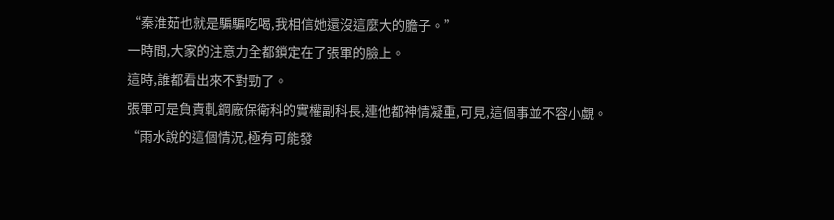“秦淮茹也就是騙騙吃喝,我相信她還沒這麼大的膽子。”
一時間,大家的注意力全都鎖定在了張軍的臉上。
這時,誰都看出來不對勁了。
張軍可是負責軋鋼廠保衛科的實權副科長,連他都神情凝重,可見,這個事並不容小覷。
“雨水說的這個情況,極有可能發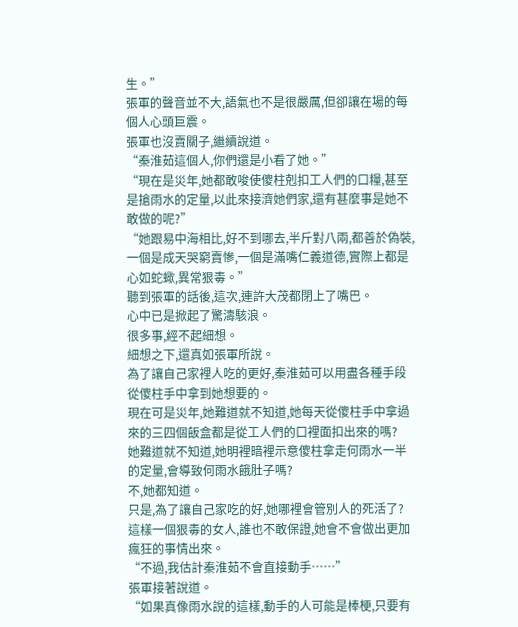生。”
張軍的聲音並不大,語氣也不是很嚴厲,但卻讓在場的每個人心頭巨震。
張軍也沒賣關子,繼續說道。
“秦淮茹這個人,你們還是小看了她。”
“現在是災年,她都敢唆使傻柱剋扣工人們的口糧,甚至是搶雨水的定量,以此來接濟她們家,還有甚麼事是她不敢做的呢?”
“她跟易中海相比,好不到哪去,半斤對八兩,都善於偽裝,一個是成天哭窮賣慘,一個是滿嘴仁義道德,實際上都是心如蛇蠍,異常狠毒。”
聽到張軍的話後,這次,連許大茂都閉上了嘴巴。
心中已是掀起了驚濤駭浪。
很多事,經不起細想。
細想之下,還真如張軍所說。
為了讓自己家裡人吃的更好,秦淮茹可以用盡各種手段從傻柱手中拿到她想要的。
現在可是災年,她難道就不知道,她每天從傻柱手中拿過來的三四個飯盒都是從工人們的口裡面扣出來的嗎?
她難道就不知道,她明裡暗裡示意傻柱拿走何雨水一半的定量,會導致何雨水餓肚子嗎?
不,她都知道。
只是,為了讓自己家吃的好,她哪裡會管別人的死活了?
這樣一個狠毒的女人,誰也不敢保證,她會不會做出更加瘋狂的事情出來。
“不過,我估計秦淮茹不會直接動手……”
張軍接著說道。
“如果真像雨水說的這樣,動手的人可能是棒梗,只要有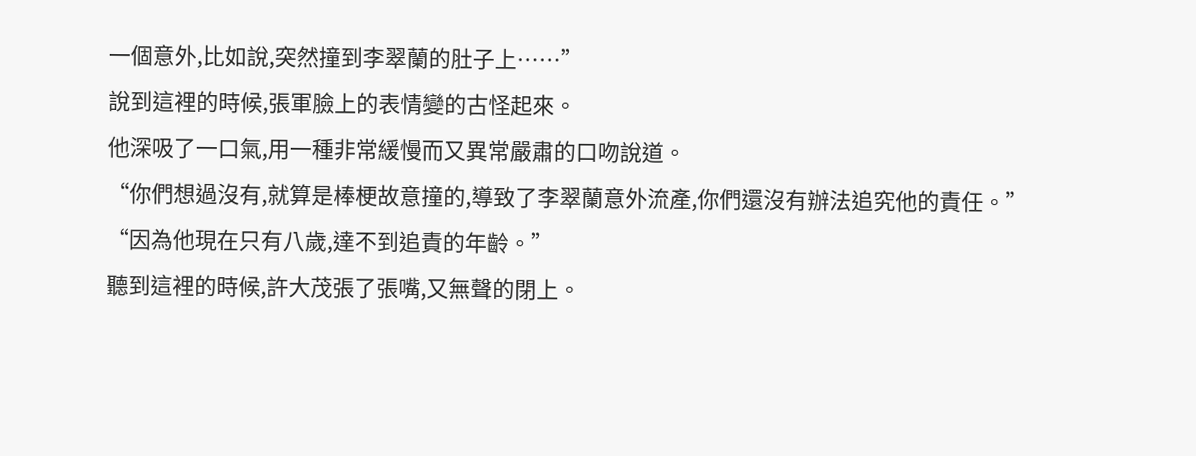一個意外,比如說,突然撞到李翠蘭的肚子上……”
說到這裡的時候,張軍臉上的表情變的古怪起來。
他深吸了一口氣,用一種非常緩慢而又異常嚴肅的口吻說道。
“你們想過沒有,就算是棒梗故意撞的,導致了李翠蘭意外流產,你們還沒有辦法追究他的責任。”
“因為他現在只有八歲,達不到追責的年齡。”
聽到這裡的時候,許大茂張了張嘴,又無聲的閉上。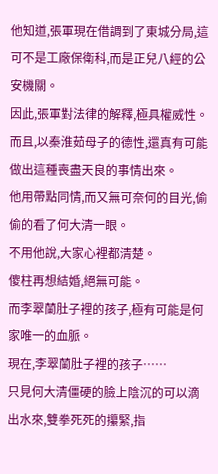他知道,張軍現在借調到了東城分局,這可不是工廠保衛科,而是正兒八經的公安機關。
因此,張軍對法律的解釋,極具權威性。
而且,以秦淮茹母子的德性,還真有可能做出這種喪盡天良的事情出來。
他用帶點同情,而又無可奈何的目光,偷偷的看了何大清一眼。
不用他說,大家心裡都清楚。
傻柱再想結婚,絕無可能。
而李翠蘭肚子裡的孩子,極有可能是何家唯一的血脈。
現在,李翠蘭肚子裡的孩子……
只見何大清僵硬的臉上陰沉的可以滴出水來,雙拳死死的攥緊,指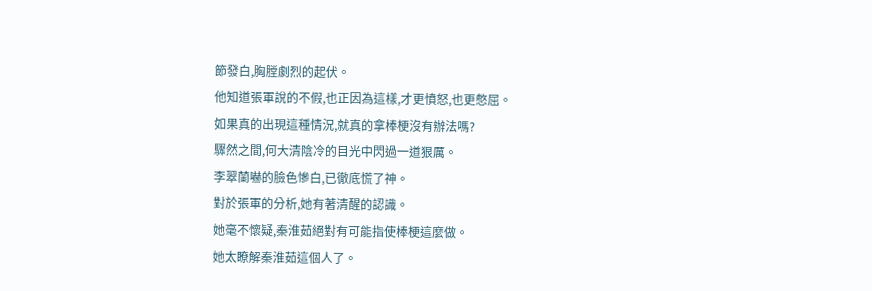節發白,胸膛劇烈的起伏。
他知道張軍說的不假,也正因為這樣,才更憤怒,也更憋屈。
如果真的出現這種情況,就真的拿棒梗沒有辦法嗎?
驟然之間,何大清陰冷的目光中閃過一道狠厲。
李翠蘭嚇的臉色慘白,已徹底慌了神。
對於張軍的分析,她有著清醒的認識。
她毫不懷疑,秦淮茹絕對有可能指使棒梗這麼做。
她太瞭解秦淮茹這個人了。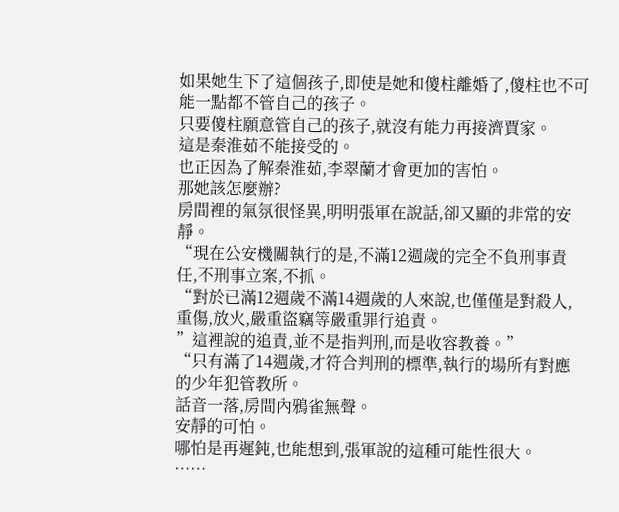如果她生下了這個孩子,即使是她和傻柱離婚了,傻柱也不可能一點都不管自己的孩子。
只要傻柱願意管自己的孩子,就沒有能力再接濟賈家。
這是秦淮茹不能接受的。
也正因為了解秦淮茹,李翠蘭才會更加的害怕。
那她該怎麼辦?
房間裡的氣氛很怪異,明明張軍在說話,卻又顯的非常的安靜。
“現在公安機關執行的是,不滿12週歲的完全不負刑事責任,不刑事立案,不抓。
“對於已滿12週歲不滿14週歲的人來說,也僅僅是對殺人,重傷,放火,嚴重盜竊等嚴重罪行追責。
”這裡說的追責,並不是指判刑,而是收容教養。”
“只有滿了14週歲,才符合判刑的標準,執行的場所有對應的少年犯管教所。
話音一落,房間內鴉雀無聲。
安靜的可怕。
哪怕是再遲鈍,也能想到,張軍說的這種可能性很大。
……